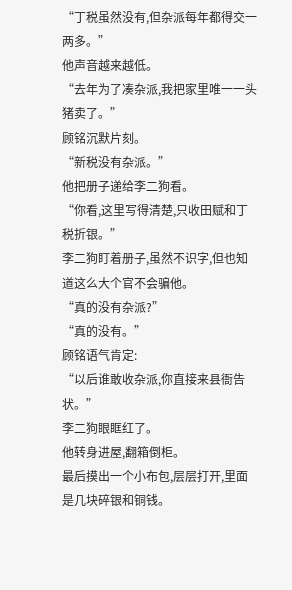“丁税虽然没有,但杂派每年都得交一两多。”
他声音越来越低。
“去年为了凑杂派,我把家里唯一一头猪卖了。”
顾铭沉默片刻。
“新税没有杂派。”
他把册子递给李二狗看。
“你看,这里写得清楚,只收田赋和丁税折银。”
李二狗盯着册子,虽然不识字,但也知道这么大个官不会骗他。
“真的没有杂派?”
“真的没有。”
顾铭语气肯定:
“以后谁敢收杂派,你直接来县衙告状。”
李二狗眼眶红了。
他转身进屋,翻箱倒柜。
最后摸出一个小布包,层层打开,里面是几块碎银和铜钱。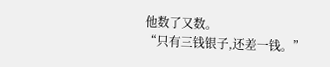他数了又数。
“只有三钱银子,还差一钱。”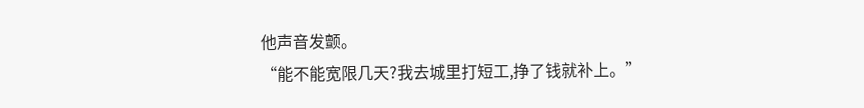他声音发颤。
“能不能宽限几天?我去城里打短工,挣了钱就补上。”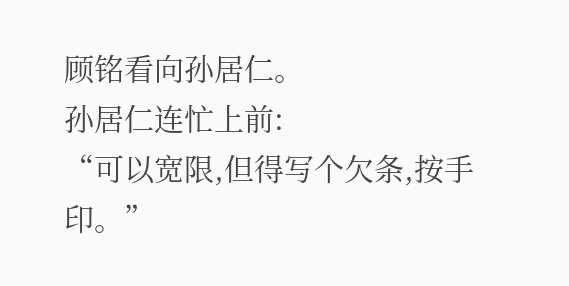顾铭看向孙居仁。
孙居仁连忙上前:
“可以宽限,但得写个欠条,按手印。”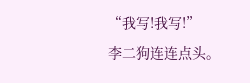“我写!我写!”
李二狗连连点头。